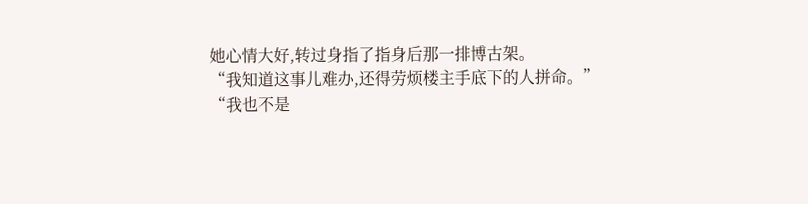她心情大好,转过身指了指身后那一排博古架。
“我知道这事儿难办,还得劳烦楼主手底下的人拼命。”
“我也不是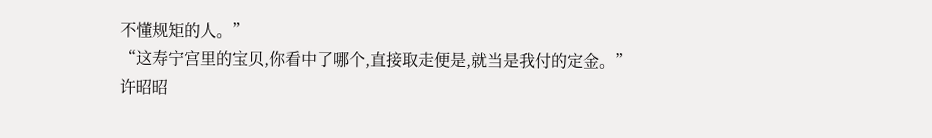不懂规矩的人。”
“这寿宁宫里的宝贝,你看中了哪个,直接取走便是,就当是我付的定金。”
许昭昭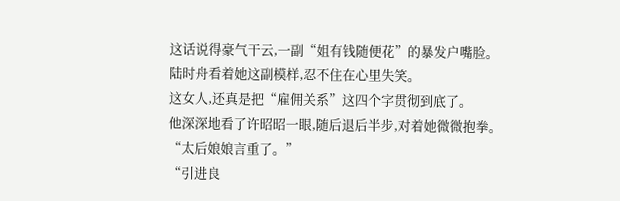这话说得豪气干云,一副“姐有钱随便花”的暴发户嘴脸。
陆时舟看着她这副模样,忍不住在心里失笑。
这女人,还真是把“雇佣关系”这四个字贯彻到底了。
他深深地看了许昭昭一眼,随后退后半步,对着她微微抱拳。
“太后娘娘言重了。”
“引进良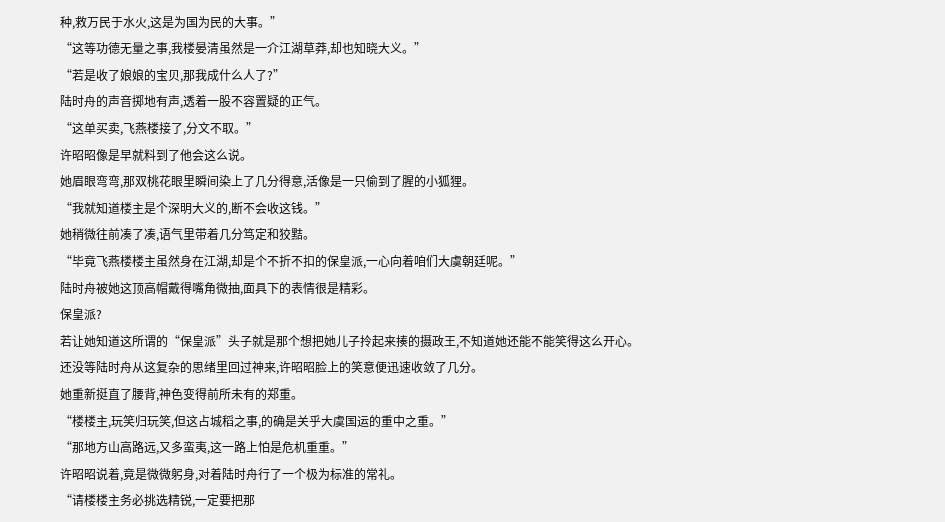种,救万民于水火,这是为国为民的大事。”
“这等功德无量之事,我楼晏清虽然是一介江湖草莽,却也知晓大义。”
“若是收了娘娘的宝贝,那我成什么人了?”
陆时舟的声音掷地有声,透着一股不容置疑的正气。
“这单买卖,飞燕楼接了,分文不取。”
许昭昭像是早就料到了他会这么说。
她眉眼弯弯,那双桃花眼里瞬间染上了几分得意,活像是一只偷到了腥的小狐狸。
“我就知道楼主是个深明大义的,断不会收这钱。”
她稍微往前凑了凑,语气里带着几分笃定和狡黠。
“毕竟飞燕楼楼主虽然身在江湖,却是个不折不扣的保皇派,一心向着咱们大虞朝廷呢。”
陆时舟被她这顶高帽戴得嘴角微抽,面具下的表情很是精彩。
保皇派?
若让她知道这所谓的“保皇派”头子就是那个想把她儿子拎起来揍的摄政王,不知道她还能不能笑得这么开心。
还没等陆时舟从这复杂的思绪里回过神来,许昭昭脸上的笑意便迅速收敛了几分。
她重新挺直了腰背,神色变得前所未有的郑重。
“楼楼主,玩笑归玩笑,但这占城稻之事,的确是关乎大虞国运的重中之重。”
“那地方山高路远,又多蛮夷,这一路上怕是危机重重。”
许昭昭说着,竟是微微躬身,对着陆时舟行了一个极为标准的常礼。
“请楼楼主务必挑选精锐,一定要把那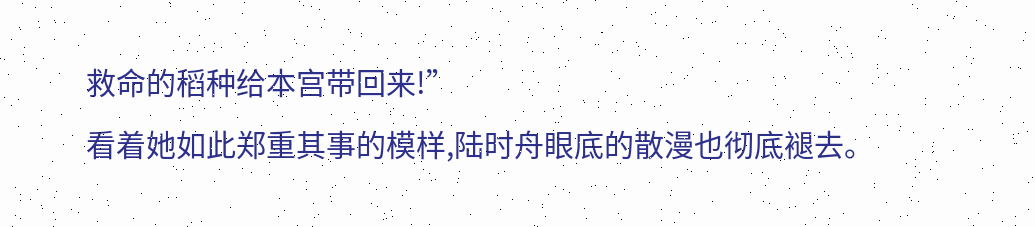救命的稻种给本宫带回来!”
看着她如此郑重其事的模样,陆时舟眼底的散漫也彻底褪去。